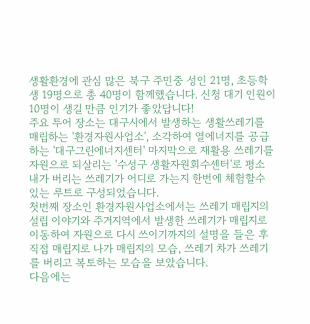생활환경에 관심 많은 북구 주민중 성인 21명, 초등학생 19명으로 총 40명이 함께했습니다. 신청 대기 인원이 10명이 생길 만큼 인기가 좋았답니다!
주요 투어 장소는 대구시에서 발생하는 생활쓰레기를 매립하는 '환경자원사업소', 소각하여 열에너지를 공급하는 '대구그린에너지센터' 마지막으로 재활용 쓰레기를 자원으로 되살리는 '수성구 생활자원회수센터'로 평소 내가 버리는 쓰레기가 어디로 가는지 한번에 체험할수 있는 루트로 구성되었습니다.
첫번째 장소인 환경자원사업소에서는 쓰레기 매립지의 설립 이야기와 주거지역에서 발생한 쓰레기가 매립지로 이동하여 자원으로 다시 쓰이기까지의 설명을 들은 후 직접 매립지로 나가 매립지의 모습, 쓰레기 차가 쓰레기를 버리고 복토하는 모습을 보았습니다.
다음에는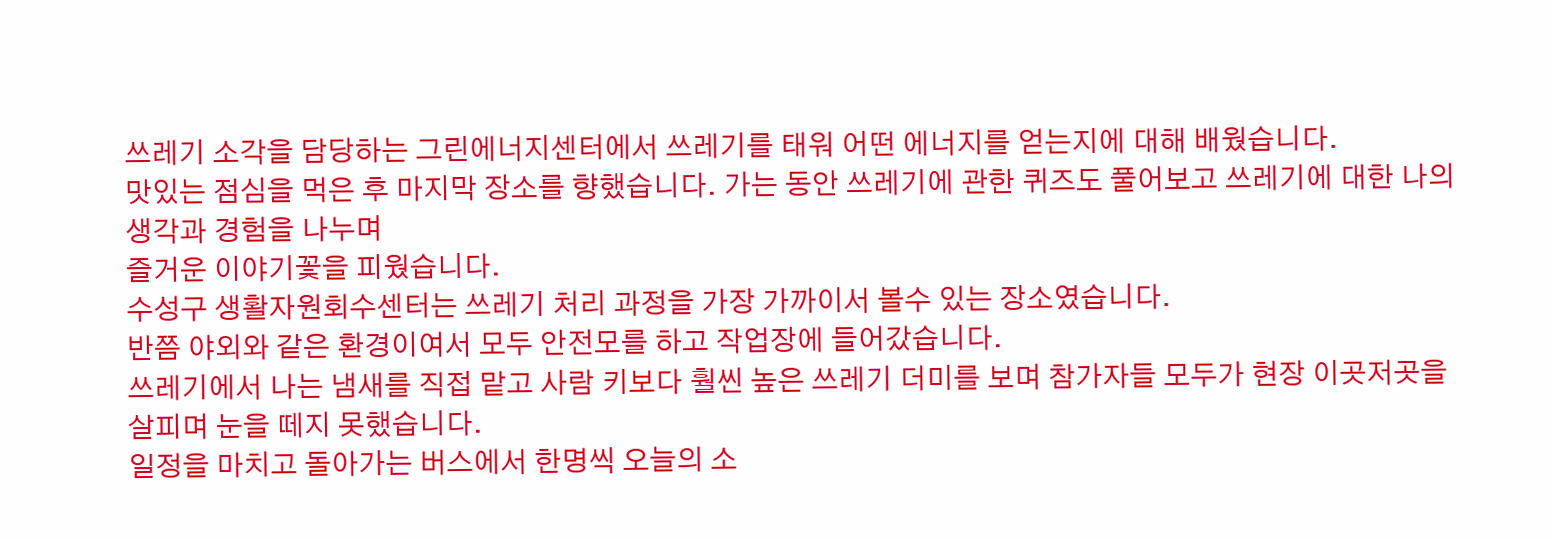쓰레기 소각을 담당하는 그린에너지센터에서 쓰레기를 태워 어떤 에너지를 얻는지에 대해 배웠습니다.
맛있는 점심을 먹은 후 마지막 장소를 향했습니다. 가는 동안 쓰레기에 관한 퀴즈도 풀어보고 쓰레기에 대한 나의 생각과 경험을 나누며
즐거운 이야기꽃을 피웠습니다.
수성구 생활자원회수센터는 쓰레기 처리 과정을 가장 가까이서 볼수 있는 장소였습니다.
반쯤 야외와 같은 환경이여서 모두 안전모를 하고 작업장에 들어갔습니다.
쓰레기에서 나는 냄새를 직접 맡고 사람 키보다 훨씬 높은 쓰레기 더미를 보며 참가자들 모두가 현장 이곳저곳을 살피며 눈을 떼지 못했습니다.
일정을 마치고 돌아가는 버스에서 한명씩 오늘의 소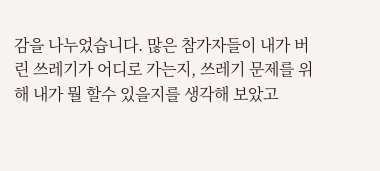감을 나누었습니다. 많은 참가자들이 내가 버린 쓰레기가 어디로 가는지, 쓰레기 문제를 위해 내가 뭘 할수 있을지를 생각해 보았고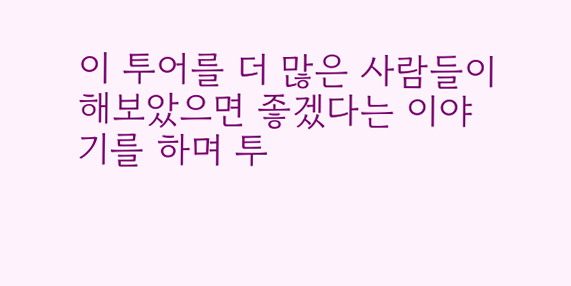이 투어를 더 많은 사람들이 해보았으면 좋겠다는 이야기를 하며 투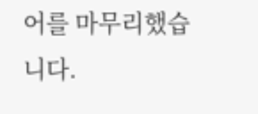어를 마무리했습니다.